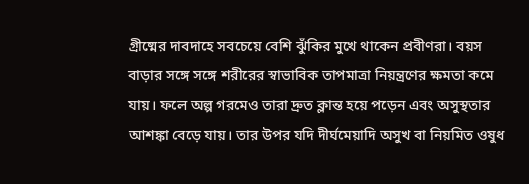গ্রীষ্মের দাবদাহে সবচেয়ে বেশি ঝুঁকির মুখে থাকেন প্রবীণরা। বয়স বাড়ার সঙ্গে সঙ্গে শরীরের স্বাভাবিক তাপমাত্রা নিয়ন্ত্রণের ক্ষমতা কমে যায়। ফলে অল্প গরমেও তারা দ্রুত ক্লান্ত হয়ে পড়েন এবং অসুস্থতার আশঙ্কা বেড়ে যায়। তার উপর যদি দীর্ঘমেয়াদি অসুখ বা নিয়মিত ওষুধ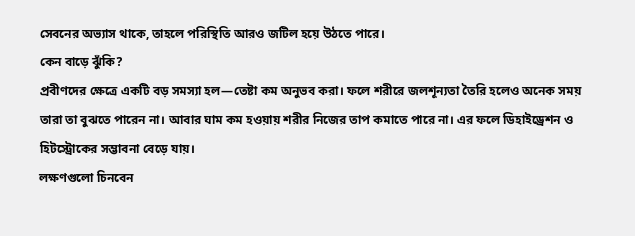সেবনের অভ্যাস থাকে, তাহলে পরিস্থিতি আরও জটিল হয়ে উঠতে পারে।
কেন বাড়ে ঝুঁকি?
প্রবীণদের ক্ষেত্রে একটি বড় সমস্যা হল—তেষ্টা কম অনুভব করা। ফলে শরীরে জলশূন্যতা তৈরি হলেও অনেক সময় তারা তা বুঝতে পারেন না। আবার ঘাম কম হওয়ায় শরীর নিজের তাপ কমাতে পারে না। এর ফলে ডিহাইড্রেশন ও হিটস্ট্রোকের সম্ভাবনা বেড়ে যায়।
লক্ষণগুলো চিনবেন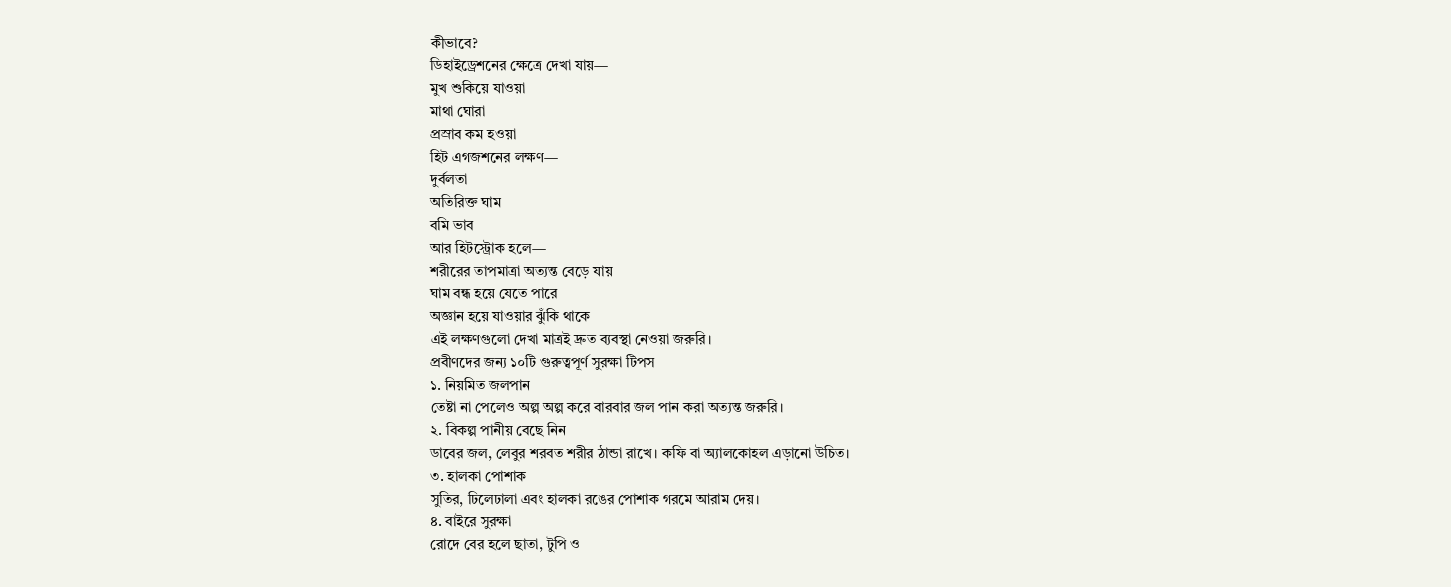কীভাবে?
ডিহাইড্রেশনের ক্ষেত্রে দেখা যায়—
মুখ শুকিয়ে যাওয়া
মাথা ঘোরা
প্রস্রাব কম হওয়া
হিট এগজশনের লক্ষণ—
দুর্বলতা
অতিরিক্ত ঘাম
বমি ভাব
আর হিটস্ট্রোক হলে—
শরীরের তাপমাত্রা অত্যন্ত বেড়ে যায়
ঘাম বন্ধ হয়ে যেতে পারে
অজ্ঞান হয়ে যাওয়ার ঝুঁকি থাকে
এই লক্ষণগুলো দেখা মাত্রই দ্রুত ব্যবস্থা নেওয়া জরুরি।
প্রবীণদের জন্য ১০টি গুরুত্বপূর্ণ সুরক্ষা টিপস
১. নিয়মিত জলপান
তেষ্টা না পেলেও অল্প অল্প করে বারবার জল পান করা অত্যন্ত জরুরি।
২. বিকল্প পানীয় বেছে নিন
ডাবের জল, লেবুর শরবত শরীর ঠান্ডা রাখে। কফি বা অ্যালকোহল এড়ানো উচিত।
৩. হালকা পোশাক
সুতির, ঢিলেঢালা এবং হালকা রঙের পোশাক গরমে আরাম দেয়।
৪. বাইরে সুরক্ষা
রোদে বের হলে ছাতা, টুপি ও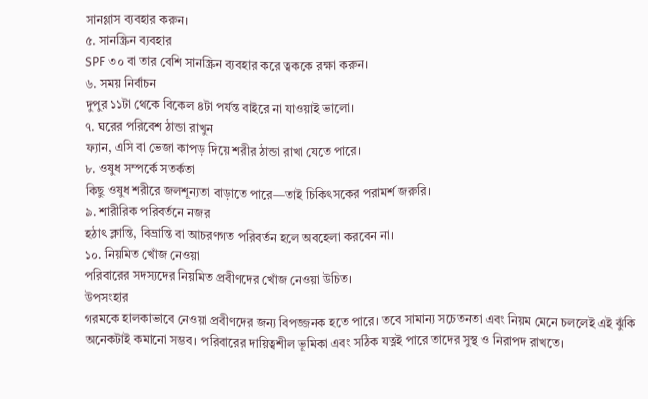সানগ্লাস ব্যবহার করুন।
৫. সানস্ক্রিন ব্যবহার
SPF ৩০ বা তার বেশি সানস্ক্রিন ব্যবহার করে ত্বককে রক্ষা করুন।
৬. সময় নির্বাচন
দুপুর ১১টা থেকে বিকেল ৪টা পর্যন্ত বাইরে না যাওয়াই ভালো।
৭. ঘরের পরিবেশ ঠান্ডা রাখুন
ফ্যান, এসি বা ভেজা কাপড় দিয়ে শরীর ঠান্ডা রাখা যেতে পারে।
৮. ওষুধ সম্পর্কে সতর্কতা
কিছু ওষুধ শরীরে জলশূন্যতা বাড়াতে পারে—তাই চিকিৎসকের পরামর্শ জরুরি।
৯. শারীরিক পরিবর্তনে নজর
হঠাৎ ক্লান্তি, বিভ্রান্তি বা আচরণগত পরিবর্তন হলে অবহেলা করবেন না।
১০. নিয়মিত খোঁজ নেওয়া
পরিবারের সদস্যদের নিয়মিত প্রবীণদের খোঁজ নেওয়া উচিত।
উপসংহার
গরমকে হালকাভাবে নেওয়া প্রবীণদের জন্য বিপজ্জনক হতে পারে। তবে সামান্য সচেতনতা এবং নিয়ম মেনে চললেই এই ঝুঁকি অনেকটাই কমানো সম্ভব। পরিবারের দায়িত্বশীল ভূমিকা এবং সঠিক যত্নই পারে তাদের সুস্থ ও নিরাপদ রাখতে।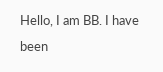Hello, I am BB. I have been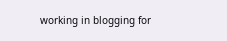working in blogging for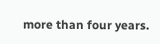more than four years.